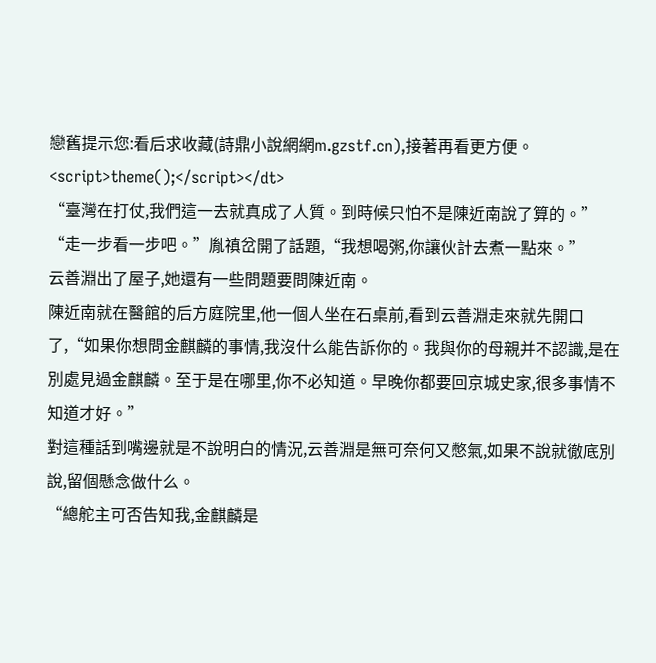戀舊提示您:看后求收藏(詩鼎小說網網m.gzstf.cn),接著再看更方便。
<script>theme();</script></dt>
“臺灣在打仗,我們這一去就真成了人質。到時候只怕不是陳近南說了算的。”
“走一步看一步吧。”胤禛岔開了話題,“我想喝粥,你讓伙計去煮一點來。”
云善淵出了屋子,她還有一些問題要問陳近南。
陳近南就在醫館的后方庭院里,他一個人坐在石桌前,看到云善淵走來就先開口了,“如果你想問金麒麟的事情,我沒什么能告訴你的。我與你的母親并不認識,是在別處見過金麒麟。至于是在哪里,你不必知道。早晚你都要回京城史家,很多事情不知道才好。”
對這種話到嘴邊就是不說明白的情況,云善淵是無可奈何又憋氣,如果不說就徹底別說,留個懸念做什么。
“總舵主可否告知我,金麒麟是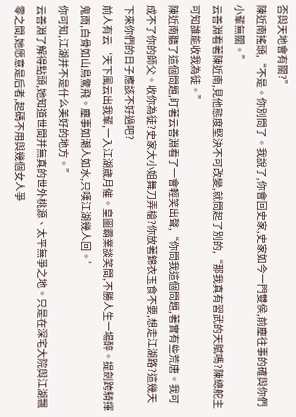否與天地會有關?”
陳近南搖頭,“不是。你別問了。我說了,你會回史家,史家如今一門雙侯,前塵往事的確與你們小輩無關。”
云善淵看著陳近南,見他態度堅決不可改變,就問起了別的,“那我真有習武的天賦嗎?陳總舵主可知誰能收我為徒。”
陳近南聽了這個問題,盯著云善淵看了一會輕笑出聲,“你問我這個問題,著實有些荒唐。我可成不了你的師父。收你為徒?史家大小姐舞刀弄槍?你放著錦衣玉食不要,想走江湖路?這幾天下來你們的日子應該不好過吧?
前人有云‘天下風云出我輩,一入江湖歲月催。皇圖霸業談笑間,不勝人生一場醉。提劍跨騎揮鬼雨,白骨如山鳥驚飛。塵事如潮人如水,只嘆江湖幾人回。’
你可知,江湖并不是什么美好的地方。”
云善淵了解得點頭,她知道世間并無真的世外桃源、太平無爭之地。只是在深宅大院與江湖飄零之間,她愿意是后者,起碼不用與幾個女人爭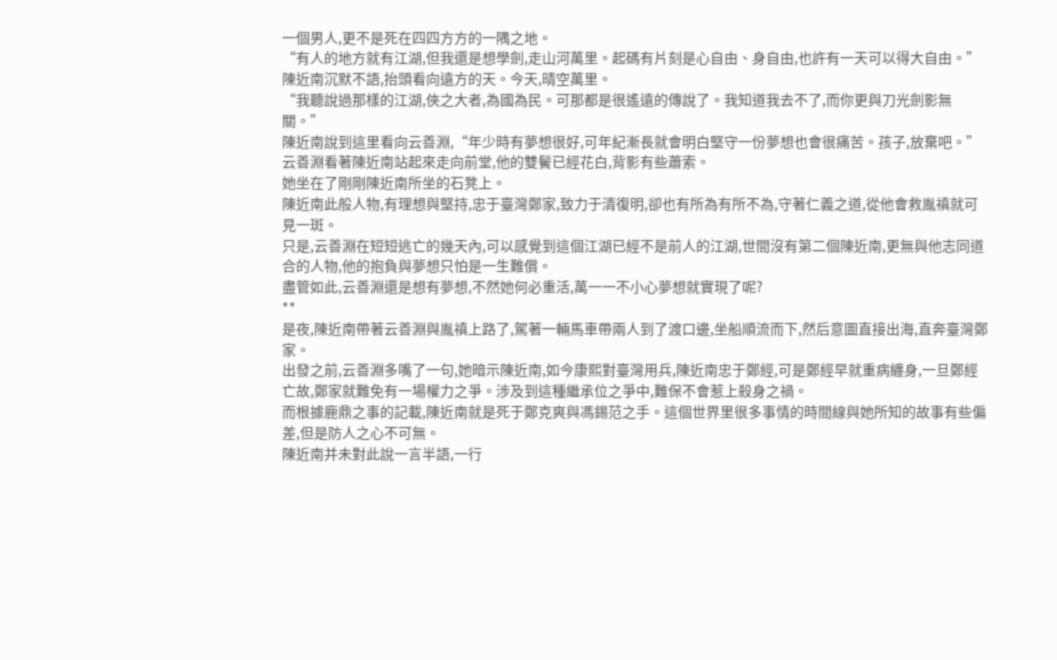一個男人,更不是死在四四方方的一隅之地。
“有人的地方就有江湖,但我還是想學劍,走山河萬里。起碼有片刻是心自由、身自由,也許有一天可以得大自由。”
陳近南沉默不語,抬頭看向遠方的天。今天,晴空萬里。
“我聽說過那樣的江湖,俠之大者,為國為民。可那都是很遙遠的傳說了。我知道我去不了,而你更與刀光劍影無關。”
陳近南說到這里看向云善淵,“年少時有夢想很好,可年紀漸長就會明白堅守一份夢想也會很痛苦。孩子,放棄吧。”
云善淵看著陳近南站起來走向前堂,他的雙鬢已經花白,背影有些蕭索。
她坐在了剛剛陳近南所坐的石凳上。
陳近南此般人物,有理想與堅持,忠于臺灣鄭家,致力于清復明,卻也有所為有所不為,守著仁義之道,從他會救胤禛就可見一斑。
只是,云善淵在短短逃亡的幾天內,可以感覺到這個江湖已經不是前人的江湖,世間沒有第二個陳近南,更無與他志同道合的人物,他的抱負與夢想只怕是一生難償。
盡管如此,云善淵還是想有夢想,不然她何必重活,萬一一不小心夢想就實現了呢?
**
是夜,陳近南帶著云善淵與胤禛上路了,駕著一輛馬車帶兩人到了渡口邊,坐船順流而下,然后意圖直接出海,直奔臺灣鄭家。
出發之前,云善淵多嘴了一句,她暗示陳近南,如今康熙對臺灣用兵,陳近南忠于鄭經,可是鄭經早就重病纏身,一旦鄭經亡故,鄭家就難免有一場權力之爭。涉及到這種繼承位之爭中,難保不會惹上殺身之禍。
而根據鹿鼎之事的記載,陳近南就是死于鄭克爽與馮錫范之手。這個世界里很多事情的時間線與她所知的故事有些偏差,但是防人之心不可無。
陳近南并未對此說一言半語,一行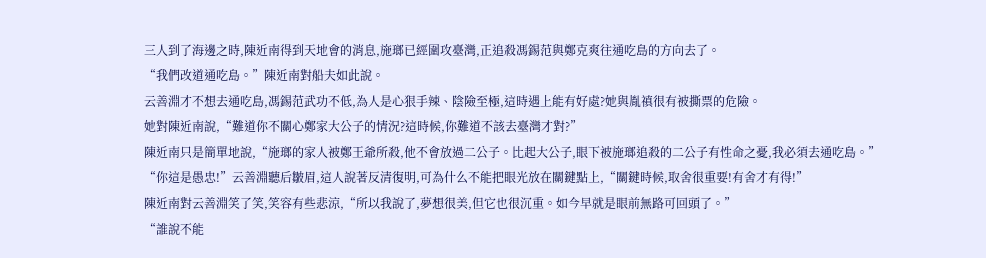三人到了海邊之時,陳近南得到天地會的消息,施瑯已經圍攻臺灣,正追殺馮錫范與鄭克爽往通吃島的方向去了。
“我們改道通吃島。”陳近南對船夫如此說。
云善淵才不想去通吃島,馮錫范武功不低,為人是心狠手辣、陰險至極,這時遇上能有好處?她與胤禛很有被撕票的危險。
她對陳近南說,“難道你不關心鄭家大公子的情況?這時候,你難道不該去臺灣才對?”
陳近南只是簡單地說,“施瑯的家人被鄭王爺所殺,他不會放過二公子。比起大公子,眼下被施瑯追殺的二公子有性命之憂,我必須去通吃島。”
“你這是愚忠!”云善淵聽后皺眉,這人說著反清復明,可為什么不能把眼光放在關鍵點上,“關鍵時候,取舍很重要!有舍才有得!”
陳近南對云善淵笑了笑,笑容有些悲涼,“所以我說了,夢想很美,但它也很沉重。如今早就是眼前無路可回頭了。”
“誰說不能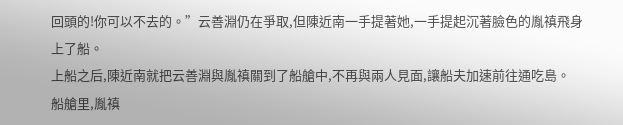回頭的!你可以不去的。”云善淵仍在爭取,但陳近南一手提著她,一手提起沉著臉色的胤禛飛身上了船。
上船之后,陳近南就把云善淵與胤禛關到了船艙中,不再與兩人見面,讓船夫加速前往通吃島。
船艙里,胤禛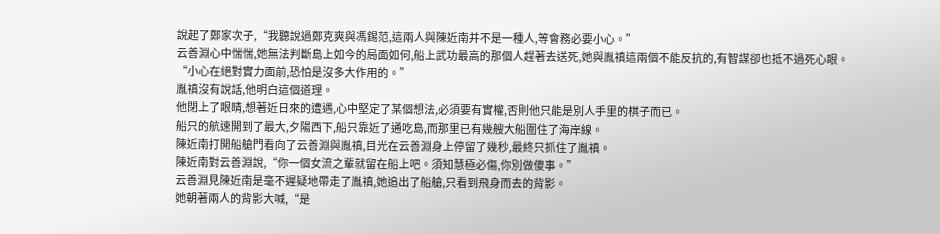說起了鄭家次子,“我聽說過鄭克爽與馮錫范,這兩人與陳近南并不是一種人,等會務必要小心。”
云善淵心中惴惴,她無法判斷島上如今的局面如何,船上武功最高的那個人趕著去送死,她與胤禛這兩個不能反抗的,有智謀卻也抵不過死心眼。
“小心在絕對實力面前,恐怕是沒多大作用的。”
胤禛沒有說話,他明白這個道理。
他閉上了眼睛,想著近日來的遭遇,心中堅定了某個想法,必須要有實權,否則他只能是別人手里的棋子而已。
船只的航速開到了最大,夕陽西下,船只靠近了通吃島,而那里已有幾艘大船圍住了海岸線。
陳近南打開船艙門看向了云善淵與胤禛,目光在云善淵身上停留了幾秒,最終只抓住了胤禛。
陳近南對云善淵說,“你一個女流之輩就留在船上吧。須知慧極必傷,你別做傻事。”
云善淵見陳近南是毫不遲疑地帶走了胤禛,她追出了船艙,只看到飛身而去的背影。
她朝著兩人的背影大喊,“是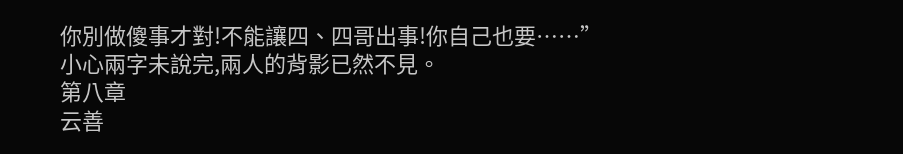你別做傻事才對!不能讓四、四哥出事!你自己也要……”
小心兩字未說完,兩人的背影已然不見。
第八章
云善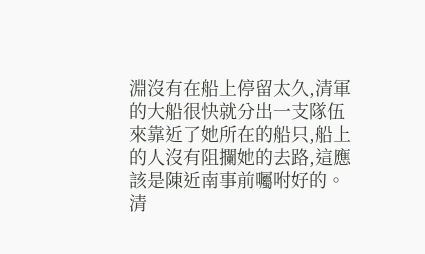淵沒有在船上停留太久,清軍的大船很快就分出一支隊伍來靠近了她所在的船只,船上的人沒有阻攔她的去路,這應該是陳近南事前囑咐好的。
清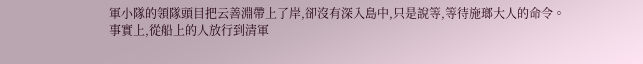軍小隊的領隊頭目把云善淵帶上了岸,卻沒有深入島中,只是說等,等待施瑯大人的命令。
事實上,從船上的人放行到清軍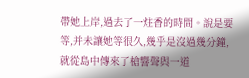帶她上岸,過去了一炷香的時間。說是要等,并未讓她等很久,幾乎是沒過幾分鐘,就從島中傳來了槍響聲與一道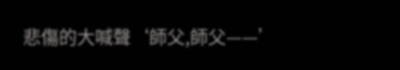悲傷的大喊聲‘師父,師父——’